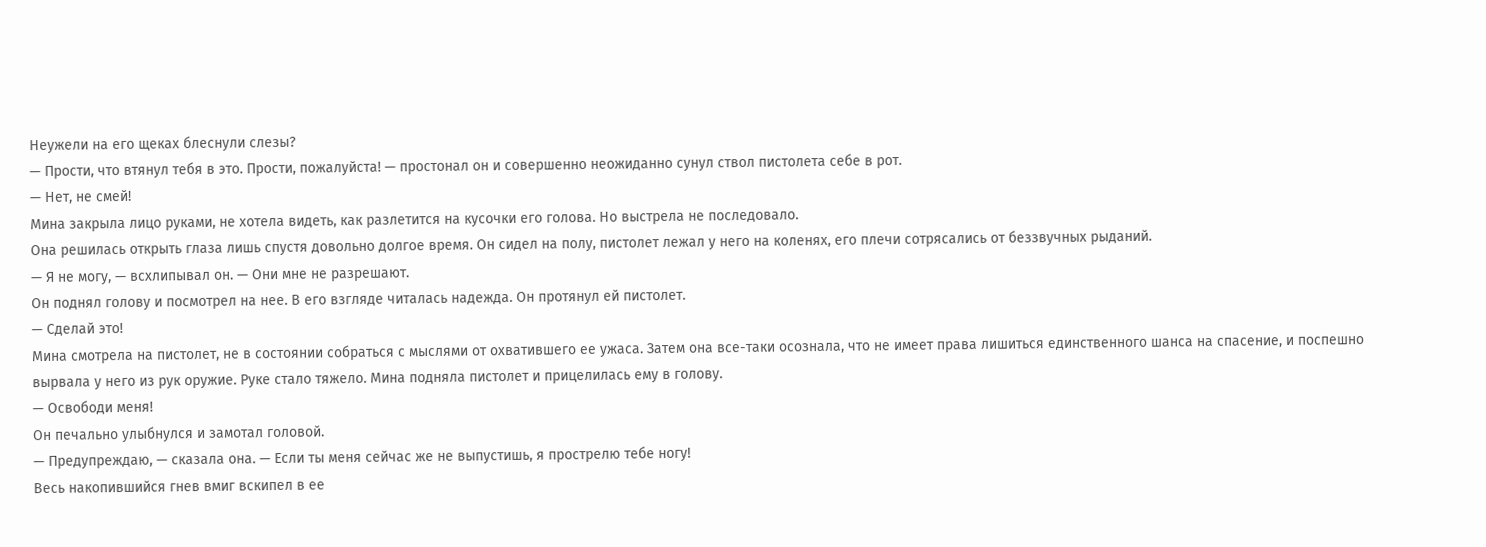Неужели на его щеках блеснули слезы?
— Прости, что втянул тебя в это. Прости, пожалуйста! — простонал он и совершенно неожиданно сунул ствол пистолета себе в рот.
— Нет, не смей!
Мина закрыла лицо руками, не хотела видеть, как разлетится на кусочки его голова. Но выстрела не последовало.
Она решилась открыть глаза лишь спустя довольно долгое время. Он сидел на полу, пистолет лежал у него на коленях, его плечи сотрясались от беззвучных рыданий.
— Я не могу, — всхлипывал он. — Они мне не разрешают.
Он поднял голову и посмотрел на нее. В его взгляде читалась надежда. Он протянул ей пистолет.
— Сделай это!
Мина смотрела на пистолет, не в состоянии собраться с мыслями от охватившего ее ужаса. Затем она все-таки осознала, что не имеет права лишиться единственного шанса на спасение, и поспешно вырвала у него из рук оружие. Руке стало тяжело. Мина подняла пистолет и прицелилась ему в голову.
— Освободи меня!
Он печально улыбнулся и замотал головой.
— Предупреждаю, — сказала она. — Если ты меня сейчас же не выпустишь, я прострелю тебе ногу!
Весь накопившийся гнев вмиг вскипел в ее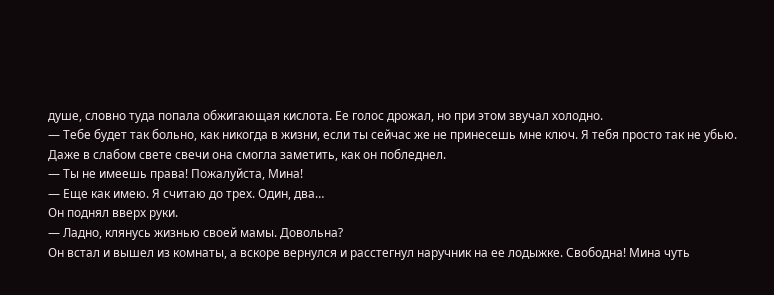душе, словно туда попала обжигающая кислота. Ее голос дрожал, но при этом звучал холодно.
— Тебе будет так больно, как никогда в жизни, если ты сейчас же не принесешь мне ключ. Я тебя просто так не убью.
Даже в слабом свете свечи она смогла заметить, как он побледнел.
— Ты не имеешь права! Пожалуйста, Мина!
— Еще как имею. Я считаю до трех. Один, два…
Он поднял вверх руки.
— Ладно, клянусь жизнью своей мамы. Довольна?
Он встал и вышел из комнаты, а вскоре вернулся и расстегнул наручник на ее лодыжке. Свободна! Мина чуть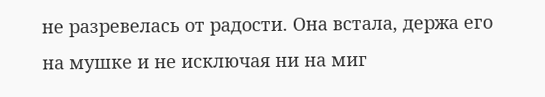не разревелась от радости. Она встала, держа его на мушке и не исключая ни на миг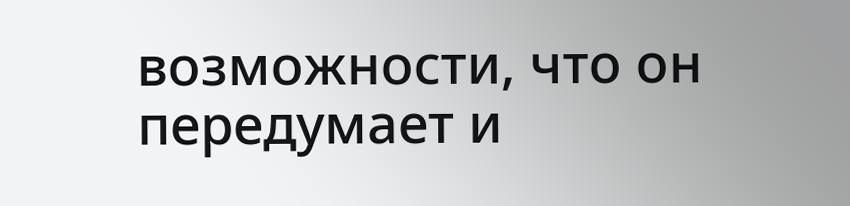возможности, что он передумает и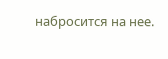набросится на нее.